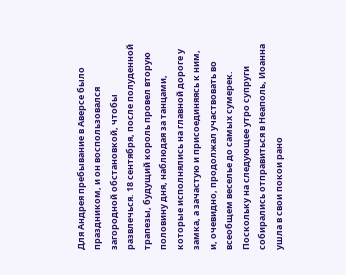Для Андрея пребывание в Аверсе было праздником, и он воспользовался загородной обстановкой, чтобы развлечься. 18 сентября, после полуденной трапезы, будущий король провел вторую половину дня, наблюдая за танцами, которые исполнялись на главной дороге у замка, а зачастую и присоединяясь к ним, и, очевидно, продолжал участвовать во всеобщем веселье до самых сумерек. Поскольку на следующее утро супруги собирались отправиться в Неаполь, Иоанна ушла в свои покои рано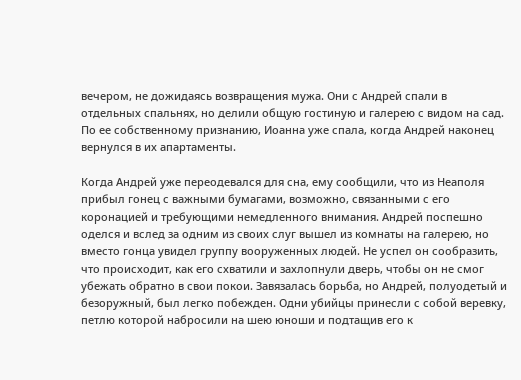вечером, не дожидаясь возвращения мужа. Они с Андрей спали в отдельных спальнях, но делили общую гостиную и галерею с видом на сад. По ее собственному признанию, Иоанна уже спала, когда Андрей наконец вернулся в их апартаменты.

Когда Андрей уже переодевался для сна, ему сообщили, что из Неаполя прибыл гонец с важными бумагами, возможно, связанными с его коронацией и требующими немедленного внимания. Андрей поспешно оделся и вслед за одним из своих слуг вышел из комнаты на галерею, но вместо гонца увидел группу вооруженных людей. Не успел он сообразить, что происходит, как его схватили и захлопнули дверь, чтобы он не смог убежать обратно в свои покои. Завязалась борьба, но Андрей, полуодетый и безоружный, был легко побежден. Одни убийцы принесли с собой веревку, петлю которой набросили на шею юноши и подтащив его к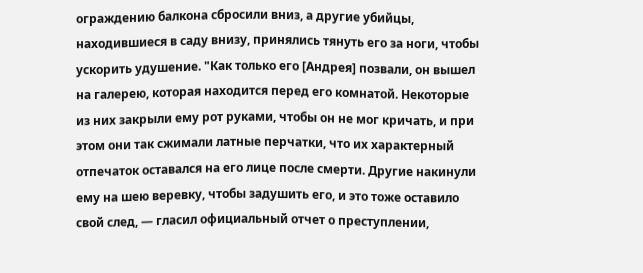ограждению балкона сбросили вниз, а другие убийцы, находившиеся в саду внизу, принялись тянуть его за ноги, чтобы ускорить удушение. "Как только его [Андрея] позвали, он вышел на галерею, которая находится перед его комнатой. Некоторые из них закрыли ему рот руками, чтобы он не мог кричать, и при этом они так сжимали латные перчатки, что их характерный отпечаток оставался на его лице после смерти. Другие накинули ему на шею веревку, чтобы задушить его, и это тоже оставило свой след, — гласил официальный отчет о преступлении,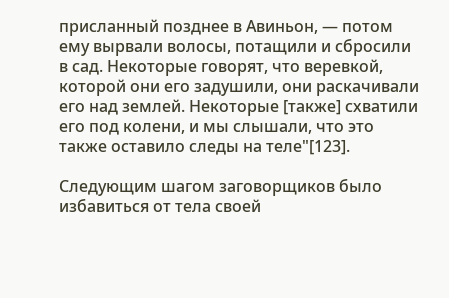присланный позднее в Авиньон, — потом ему вырвали волосы, потащили и сбросили в сад. Некоторые говорят, что веревкой, которой они его задушили, они раскачивали его над землей. Некоторые [также] схватили его под колени, и мы слышали, что это также оставило следы на теле"[123].

Следующим шагом заговорщиков было избавиться от тела своей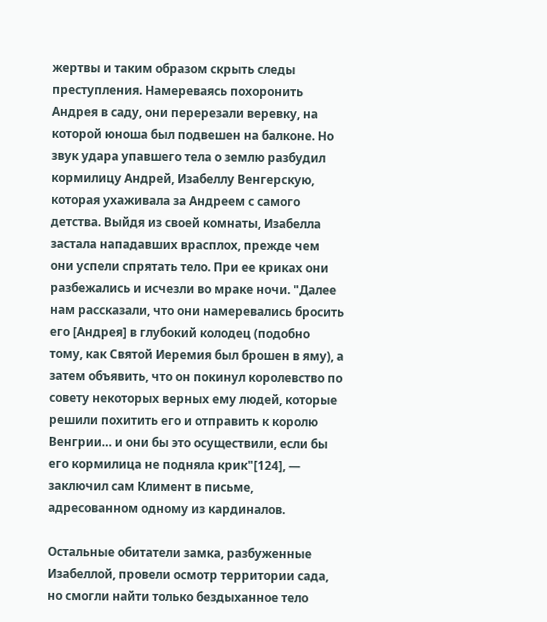жертвы и таким образом скрыть следы преступления. Намереваясь похоронить Андрея в саду, они перерезали веревку, на которой юноша был подвешен на балконе. Но звук удара упавшего тела о землю разбудил кормилицу Андрей, Изабеллу Венгерскую, которая ухаживала за Андреем с самого детства. Выйдя из своей комнаты, Изабелла застала нападавших врасплох, прежде чем они успели спрятать тело. При ее криках они разбежались и исчезли во мраке ночи. "Далее нам рассказали, что они намеревались бросить его [Андрея] в глубокий колодец (подобно тому, как Святой Иеремия был брошен в яму), а затем объявить, что он покинул королевство по совету некоторых верных ему людей, которые решили похитить его и отправить к королю Венгрии… и они бы это осуществили, если бы его кормилица не подняла крик"[124], — заключил сам Климент в письме, адресованном одному из кардиналов.

Остальные обитатели замка, разбуженные Изабеллой, провели осмотр территории сада, но смогли найти только бездыханное тело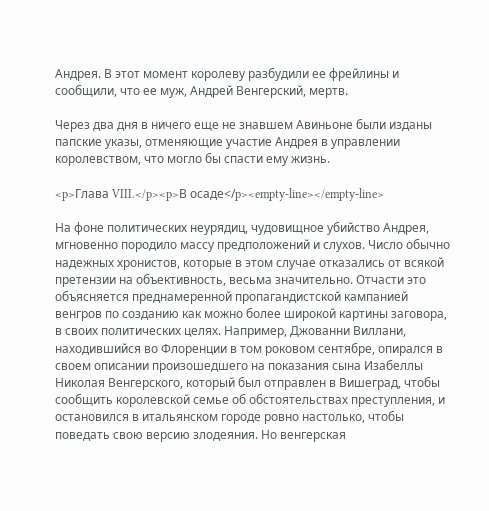Андрея. В этот момент королеву разбудили ее фрейлины и сообщили, что ее муж, Андрей Венгерский, мертв.

Через два дня в ничего еще не знавшем Авиньоне были изданы папские указы, отменяющие участие Андрея в управлении королевством, что могло бы спасти ему жизнь.

<p>Глава VIII.</p><p>В осаде</p><empty-line></empty-line>

На фоне политических неурядиц, чудовищное убийство Андрея, мгновенно породило массу предположений и слухов. Число обычно надежных хронистов, которые в этом случае отказались от всякой претензии на объективность, весьма значительно. Отчасти это объясняется преднамеренной пропагандистской кампанией венгров по созданию как можно более широкой картины заговора, в своих политических целях. Например, Джованни Виллани, находившийся во Флоренции в том роковом сентябре, опирался в своем описании произошедшего на показания сына Изабеллы Николая Венгерского, который был отправлен в Вишеград, чтобы сообщить королевской семье об обстоятельствах преступления, и остановился в итальянском городе ровно настолько, чтобы поведать свою версию злодеяния. Но венгерская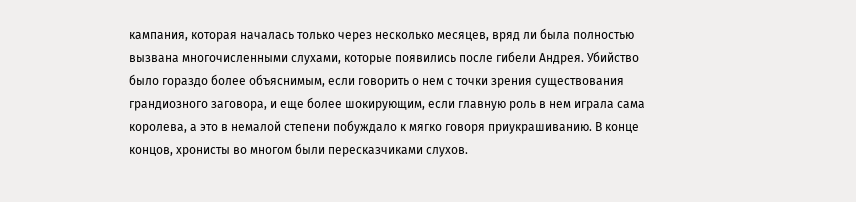кампания, которая началась только через несколько месяцев, вряд ли была полностью вызвана многочисленными слухами, которые появились после гибели Андрея. Убийство было гораздо более объяснимым, если говорить о нем с точки зрения существования грандиозного заговора, и еще более шокирующим, если главную роль в нем играла сама королева, а это в немалой степени побуждало к мягко говоря приукрашиванию. В конце концов, хронисты во многом были пересказчиками слухов.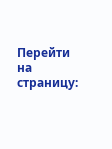Перейти на страницу: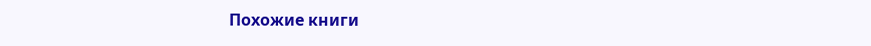Похожие книги